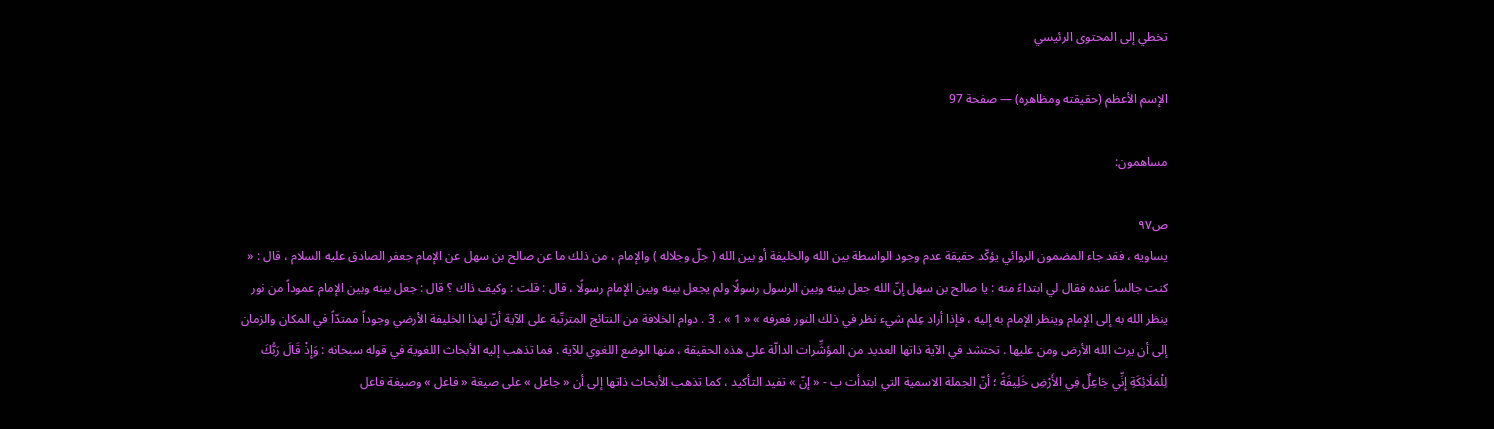تخطي إلى المحتوى الرئيسي

الإسم الأعظم (حقيقته ومظاهره) — صفحة 97

مساهمون:

ص٩٧
يساويه ، فقد جاء المضمون الروائي يؤكّد حقيقة عدم وجود الواسطة بين الله والخليفة أو بين الله ( جلّ وجلاله ) والإمام ، من ذلك ما عن صالح بن سهل عن الإمام جعفر الصادق عليه السلام ، قال : « كنت جالساً عنده فقال لي ابتداءً منه : يا صالح بن سهل إنّ الله جعل بينه وبين الرسول رسولًا ولم يجعل بينه وبين الإمام رسولًا ، قال : قلت : وكيف ذاك ؟ قال : جعل بينه وبين الإمام عموداً من نور ينظر الله به إلى الإمام وينظر الإمام به إليه ، فإذا أراد عِلم شيء نظر في ذلك النور فعرفه » « 1 » . 3 . دوام الخلافة من النتائج المترتّبة على الآية أنّ لهذا الخليفة الأرضي وجوداً ممتدّاً في المكان والزمان إلى أن يرث الله الأرض ومن عليها . تحتشد في الآية ذاتها العديد من المؤشِّرات الدالّة على هذه الحقيقة ، منها الوضع اللغوي للآية . فما تذهب إليه الأبحاث اللغوية في قوله سبحانه : وَإِذْ قَالَ رَبُّكَ لِلْمَلَائِكَةِ إِنِّي جَاعِلٌ فِي الأَرْضِ خَلِيفَةً ؛ أنّ الجملة الاسمية التي ابتدأت ب - « إنّ » تفيد التأكيد ، كما تذهب الأبحاث ذاتها إلى أن « جاعل » على صيغة « فاعل » وصيغة فاعل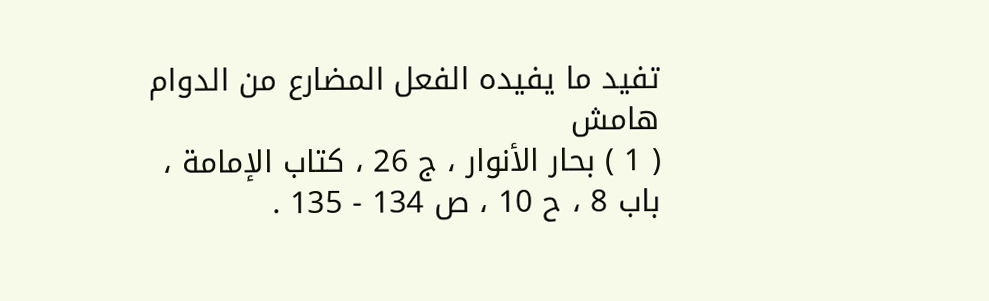تفيد ما يفيده الفعل المضارع من الدوام
هامش
( 1 ) بحار الأنوار ، ج 26 ، كتاب الإمامة ، باب 8 ، ح 10 ، ص 134 - 135 .